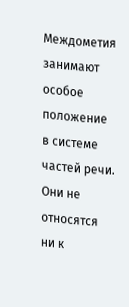Междометия занимают особое положение в системе частей речи. Они не относятся ни к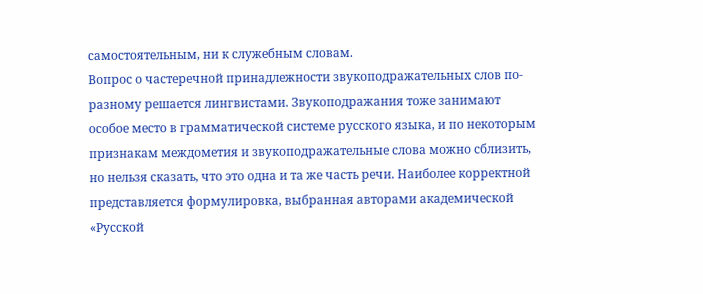самостоятельным, ни к служебным словам.
Вопрос о частеречной принадлежности звукоподражательных слов по-разному решается лингвистами. Звукоподражания тоже занимают особое место в грамматической системе русского языка, и по некоторым признакам междометия и звукоподражательные слова можно сблизить, но нельзя сказать, что это одна и та же часть речи. Наиболее корректной представляется формулировка, выбранная авторами академической «Русской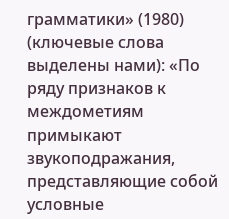грамматики» (1980) (ключевые слова выделены нами): «По ряду признаков к междометиям примыкают звукоподражания, представляющие собой условные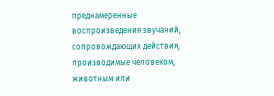преднамеренные воспроизведения звучаний, сопровождающих действия, производимые человеком, животным или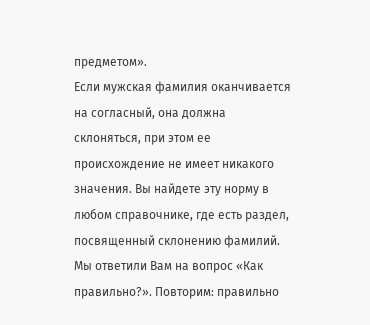предметом».
Если мужская фамилия оканчивается на согласный, она должна склоняться, при этом ее происхождение не имеет никакого значения. Вы найдете эту норму в любом справочнике, где есть раздел, посвященный склонению фамилий.
Мы ответили Вам на вопрос «Как правильно?». Повторим: правильно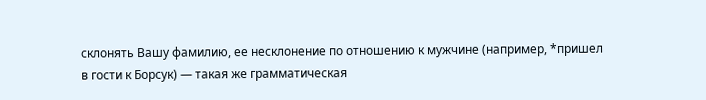склонять Вашу фамилию, ее несклонение по отношению к мужчине (например, *пришел в гости к Борсук) — такая же грамматическая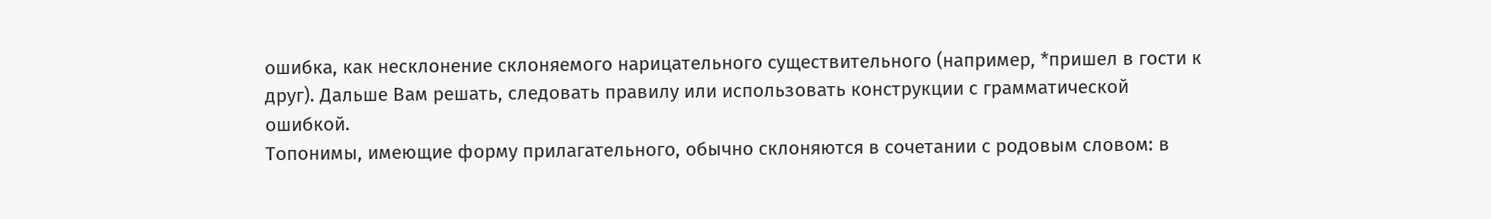ошибка, как несклонение склоняемого нарицательного существительного (например, *пришел в гости к друг). Дальше Вам решать, следовать правилу или использовать конструкции с грамматической ошибкой.
Топонимы, имеющие форму прилагательного, обычно склоняются в сочетании с родовым словом: в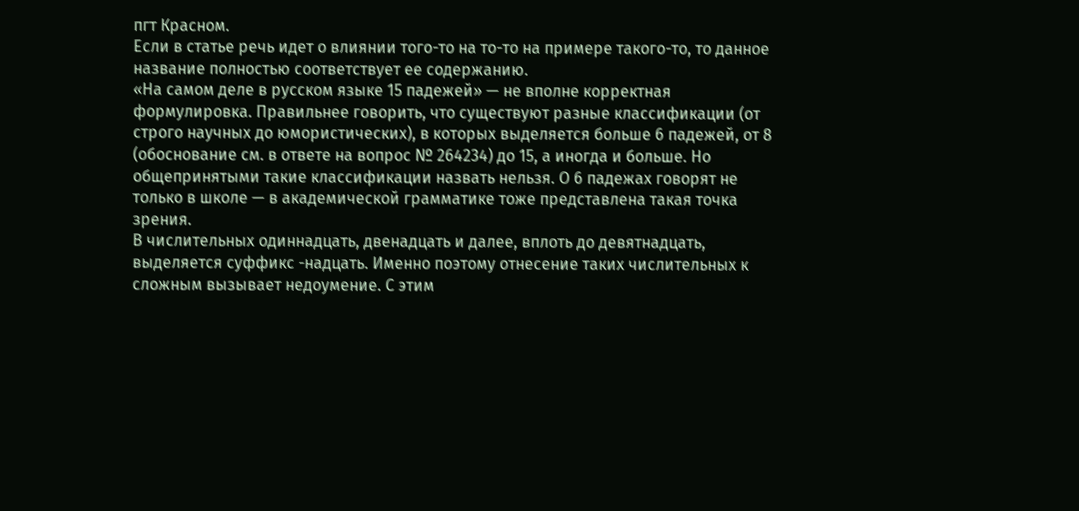пгт Красном.
Если в статье речь идет о влиянии того-то на то-то на примере такого-то, то данное название полностью соответствует ее содержанию.
«На самом деле в русском языке 15 падежей» — не вполне корректная формулировка. Правильнее говорить, что существуют разные классификации (от строго научных до юмористических), в которых выделяется больше 6 падежей, от 8 (обоснование см. в ответе на вопрос № 264234) до 15, а иногда и больше. Но общепринятыми такие классификации назвать нельзя. О 6 падежах говорят не только в школе — в академической грамматике тоже представлена такая точка зрения.
В числительных одиннадцать, двенадцать и далее, вплоть до девятнадцать, выделяется суффикс -надцать. Именно поэтому отнесение таких числительных к сложным вызывает недоумение. С этим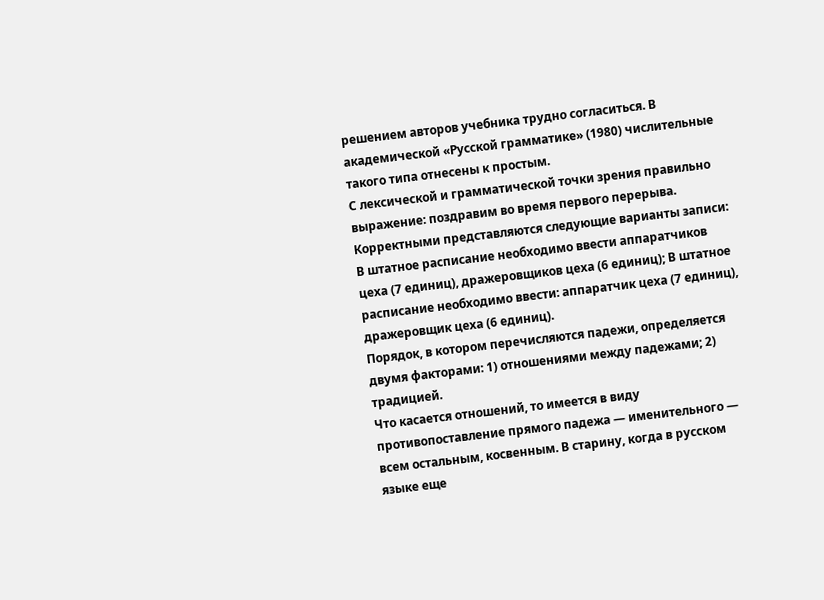решением авторов учебника трудно согласиться. В академической «Русской грамматике» (1980) числительные такого типа отнесены к простым.
С лексической и грамматической точки зрения правильно выражение: поздравим во время первого перерыва.
Корректными представляются следующие варианты записи: В штатное расписание необходимо ввести аппаратчиков цеха (7 единиц), дражеровщиков цеха (6 единиц); В штатное расписание необходимо ввести: аппаратчик цеха (7 единиц), дражеровщик цеха (6 единиц).
Порядок, в котором перечисляются падежи, определяется двумя факторами: 1) отношениями между падежами; 2) традицией.
Что касается отношений, то имеется в виду противопоставление прямого падежа — именительного — всем остальным, косвенным. В старину, когда в русском языке еще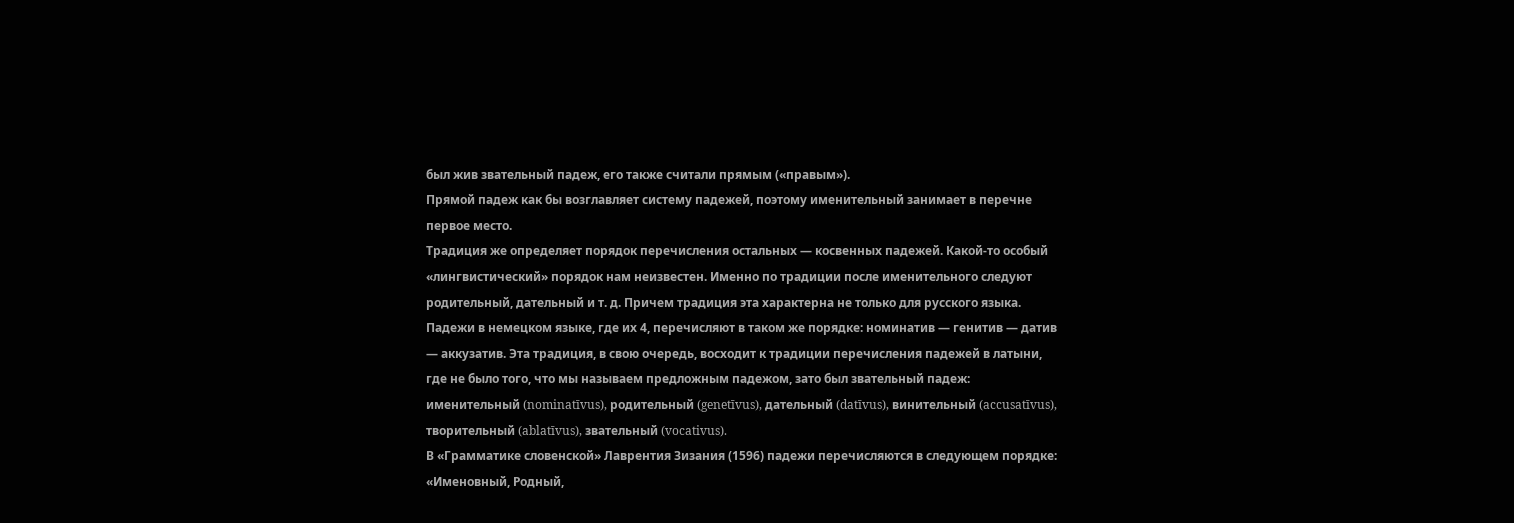был жив звательный падеж, его также считали прямым («правым»).
Прямой падеж как бы возглавляет систему падежей, поэтому именительный занимает в перечне первое место.
Традиция же определяет порядок перечисления остальных — косвенных падежей. Какой-то особый «лингвистический» порядок нам неизвестен. Именно по традиции после именительного следуют родительный, дательный и т. д. Причем традиция эта характерна не только для русского языка. Падежи в немецком языке, где их 4, перечисляют в таком же порядке: номинатив — генитив — датив — аккузатив. Эта традиция, в свою очередь, восходит к традиции перечисления падежей в латыни, где не было того, что мы называем предложным падежом, зато был звательный падеж: именительный (nominatīvus), родительный (genetīvus), дательный (datīvus), винительный (accusatīvus), творительный (ablatīvus), звательный (vocativus).
В «Грамматике словенской» Лаврентия Зизания (1596) падежи перечисляются в следующем порядке: «Именовный, Родный,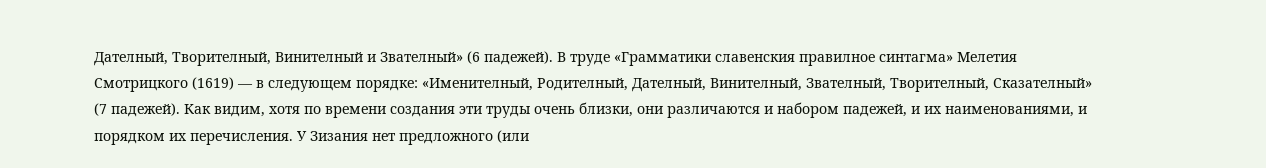Дателный, Творителный, Винителный и Звателный» (6 падежей). В труде «Грамматики славенския правилное синтагма» Мелетия Смотрицкого (1619) — в следующем порядке: «Именителный, Родителный, Дателный, Винителный, Звателный, Творителный, Сказателный» (7 падежей). Как видим, хотя по времени создания эти труды очень близки, они различаются и набором падежей, и их наименованиями, и порядком их перечисления. У Зизания нет предложного (или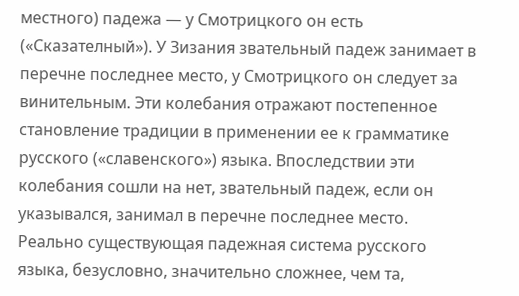местного) падежа — у Смотрицкого он есть («Сказателный»). У Зизания звательный падеж занимает в перечне последнее место, у Смотрицкого он следует за винительным. Эти колебания отражают постепенное становление традиции в применении ее к грамматике русского («славенского») языка. Впоследствии эти колебания сошли на нет, звательный падеж, если он указывался, занимал в перечне последнее место.
Реально существующая падежная система русского языка, безусловно, значительно сложнее, чем та,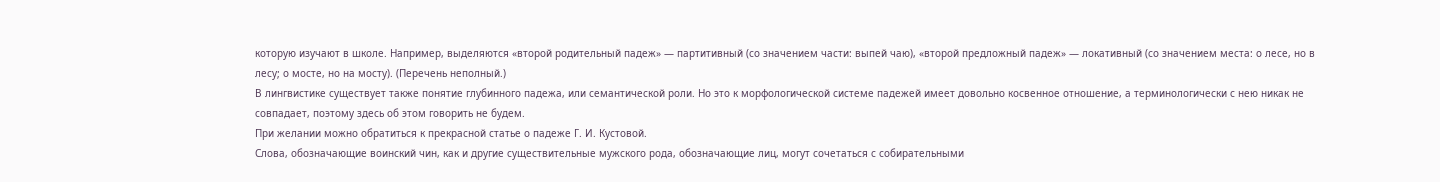которую изучают в школе. Например, выделяются «второй родительный падеж» — партитивный (со значением части: выпей чаю), «второй предложный падеж» — локативный (со значением места: о лесе, но в лесу; о мосте, но на мосту). (Перечень неполный.)
В лингвистике существует также понятие глубинного падежа, или семантической роли. Но это к морфологической системе падежей имеет довольно косвенное отношение, а терминологически с нею никак не совпадает, поэтому здесь об этом говорить не будем.
При желании можно обратиться к прекрасной статье о падеже Г. И. Кустовой.
Слова, обозначающие воинский чин, как и другие существительные мужского рода, обозначающие лиц, могут сочетаться с собирательными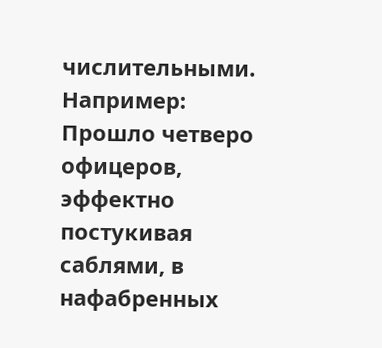числительными. Например:
Прошло четверо офицеров, эффектно постукивая саблями, в нафабренных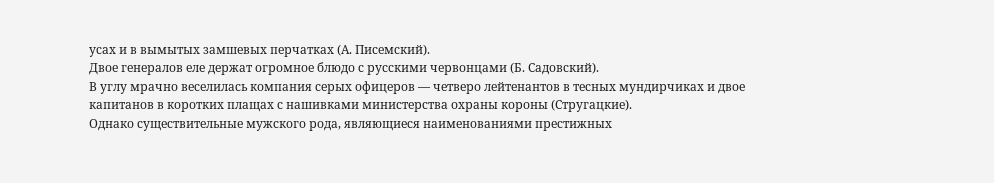усах и в вымытых замшевых перчатках (А. Писемский).
Двое генералов еле держат огромное блюдо с русскими червонцами (Б. Садовский).
В углу мрачно веселилась компания серых офицеров — четверо лейтенантов в тесных мундирчиках и двое капитанов в коротких плащах с нашивками министерства охраны короны (Стругацкие).
Однако существительные мужского рода, являющиеся наименованиями престижных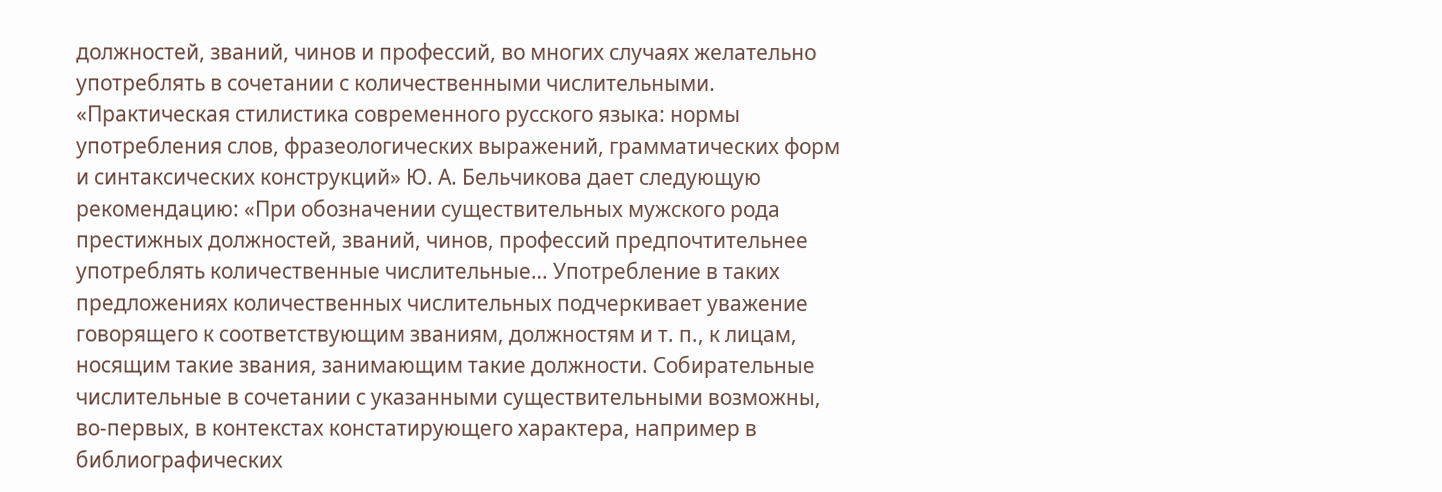должностей, званий, чинов и профессий, во многих случаях желательно употреблять в сочетании с количественными числительными.
«Практическая стилистика современного русского языка: нормы употребления слов, фразеологических выражений, грамматических форм и синтаксических конструкций» Ю. А. Бельчикова дает следующую рекомендацию: «При обозначении существительных мужского рода престижных должностей, званий, чинов, профессий предпочтительнее употреблять количественные числительные… Употребление в таких предложениях количественных числительных подчеркивает уважение говорящего к соответствующим званиям, должностям и т. п., к лицам, носящим такие звания, занимающим такие должности. Собирательные числительные в сочетании с указанными существительными возможны, во‑первых, в контекстах констатирующего характера, например в библиографических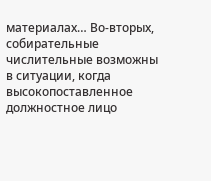материалах… Во-вторых, собирательные числительные возможны в ситуации, когда высокопоставленное должностное лицо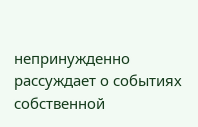непринужденно рассуждает о событиях собственной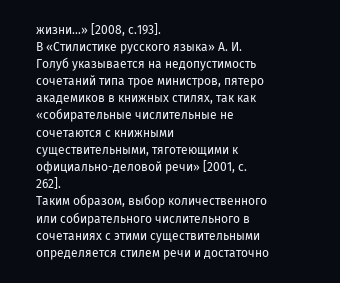жизни…» [2008, с.193].
В «Стилистике русского языка» А. И. Голуб указывается на недопустимость сочетаний типа трое министров, пятеро академиков в книжных стилях, так как «собирательные числительные не сочетаются с книжными существительными, тяготеющими к официально-деловой речи» [2001, с. 262].
Таким образом, выбор количественного или собирательного числительного в сочетаниях с этими существительными определяется стилем речи и достаточно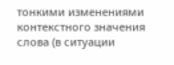тонкими изменениями контекстного значения слова (в ситуации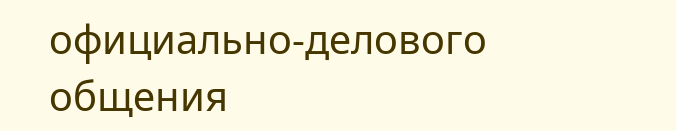официально-делового общения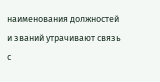наименования должностей и званий утрачивают связь с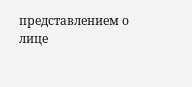представлением о лице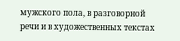мужского пола, в разговорной речи и в художественных текстах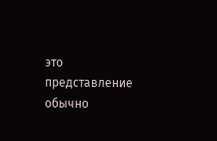это представление обычно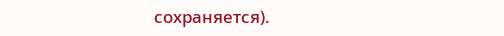сохраняется).